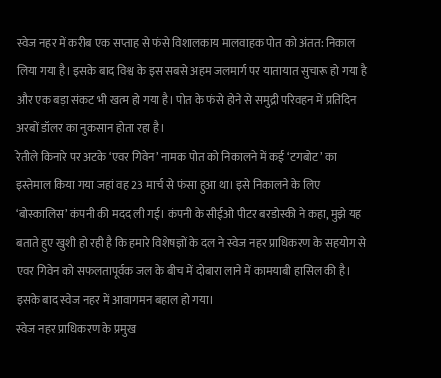स्वेज नहर में करीब एक सप्ताह से फंसे विशालकाय मालवाहक पोत को अंतत: निकाल लिया गया है। इसके बाद विश्व के इस सबसे अहम जलमार्ग पर यातायात सुचारू हो गया है और एक बड़ा संकट भी खत्म हो गया है। पोत के फंसे होने से समुद्री परिवहन में प्रतिदिन अरबों डॉलर का नुकसान होता रहा है।
रेतीले किनारे पर अटके ‘एवर गिवेन’ नामक पोत को निकालने में कई ‘टगबोट’ का इस्तेमाल किया गया जहां वह 23 मार्च से फंसा हुआ था। इसे निकालने के लिए ‘बोस्कालिस’ कंपनी की मदद ली गई। कंपनी के सीईओ पीटर बरडोस्की ने कहा, मुझे यह बताते हुए खुशी हो रही है कि हमारे विशेषज्ञों के दल ने स्वेज नहर प्राधिकरण के सहयोग से एवर गिवेन को सफलतापूर्वक जल के बीच में दोबारा लाने में कामयाबी हासिल की है। इसके बाद स्वेज नहर में आवागमन बहाल हो गया।
स्वेज नहर प्राधिकरण के प्रमुख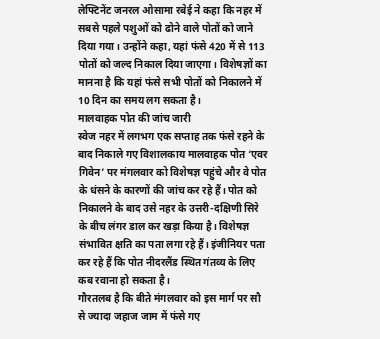लेफ्टिनेंट जनरल ओसामा रबेई ने कहा कि नहर में सबसे पहले पशुओं को ढोने वाले पोतों को जाने दिया गया। उन्होंने कहा, यहां फंसे 420 में से 113 पोतों को जल्द निकाल दिया जाएगा। विशेषज्ञों का मानना है कि यहां फंसे सभी पोतों को निकालने में 10 दिन का समय लग सकता है।
मालवाहक पोत की जांच जारी
स्वेज नहर में लगभग एक सप्ताह तक फंसे रहने के बाद निकाले गए विशालकाय मालवाहक पोत ‘एवर गिवेन’ पर मंगलवार को विशेषज्ञ पहुंचे और वे पोत के धंसने के कारणों की जांच कर रहे हैं। पोत को निकालने के बाद उसे नहर के उत्तरी-दक्षिणी सिरे के बीच लंगर डाल कर खड़ा किया है। विशेषज्ञ संभावित क्षति का पता लगा रहे हैं। इंजीनियर पता कर रहे हैं कि पोत नीदरलैंड स्थित गंतव्य के लिए कब रवाना हो सकता है।
गौरतलब है कि बीते मंगलवार को इस मार्ग पर सौ से ज्यादा जहाज जाम में फंसे गए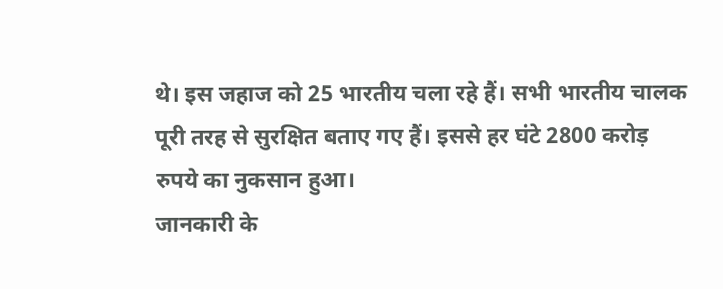थे। इस जहाज को 25 भारतीय चला रहे हैं। सभी भारतीय चालक पूरी तरह से सुरक्षित बताए गए हैं। इससे हर घंटे 2800 करोड़ रुपये का नुकसान हुआ।
जानकारी के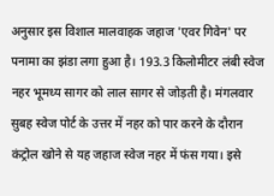अनुसार इस विशाल मालवाहक जहाज 'एवर गिवेन' पर पनामा का झंडा लगा हुआ है। 193.3 किलोमीटर लंबी स्वेज नहर भूमध्य सागर को लाल सागर से जोड़ती है। मंगलवार सुबह स्वेज पोर्ट के उत्तर में नहर को पार करने के दौरान कंट्रोल खोने से यह जहाज स्वेज नहर में फंस गया। इसे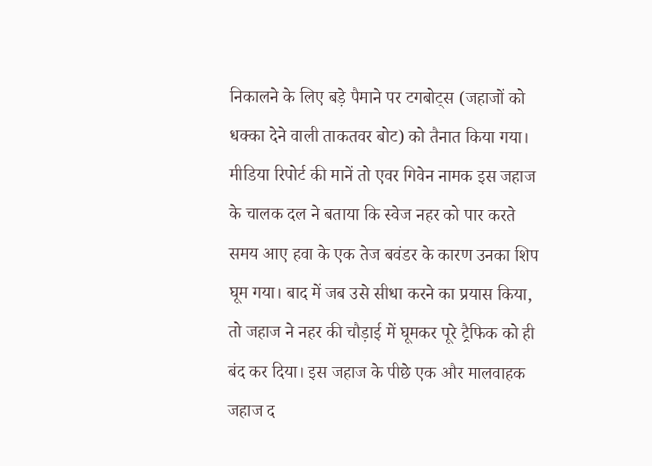निकालने के लिए बड़े पैमाने पर टगबोट्स (जहाजों को धक्का देने वाली ताकतवर बोट) को तैनात किया गया।
मीडिया रिपोर्ट की मानें तो एवर गिवेन नामक इस जहाज के चालक दल ने बताया कि स्वेज नहर को पार करते समय आए हवा के एक तेज बवंडर के कारण उनका शिप घूम गया। बाद में जब उसे सीधा करने का प्रयास किया, तो जहाज ने नहर की चौड़ाई में घूमकर पूरे ट्रैफिक को ही बंद कर दिया। इस जहाज के पीछे एक और मालवाहक जहाज द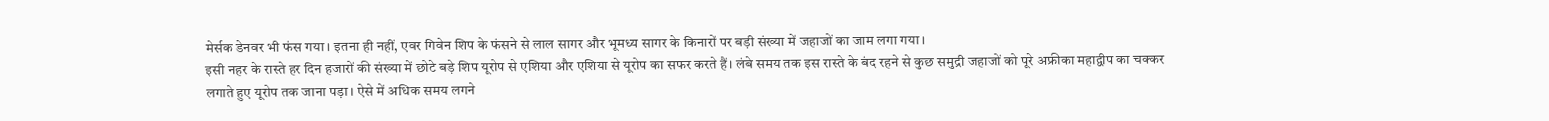मेर्सक डेनवर भी फंस गया। इतना ही नहीं, एवर गिवेन शिप के फंसने से लाल सागर और भूमध्य सागर के किनारों पर बड़ी संख्या में जहाजों का जाम लगा गया।
इसी नहर के रास्ते हर दिन हजारों की संख्या में छोटे बड़े शिप यूरोप से एशिया और एशिया से यूरोप का सफर करते हैं। लंबे समय तक इस रास्ते के बंद रहने से कुछ समुद्री जहाजों को पूरे अफ्रीका महाद्वीप का चक्कर लगाते हुए यूरोप तक जाना पड़ा। ऐसे में अधिक समय लगने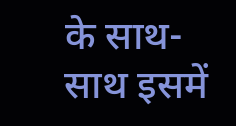के साथ-साथ इसमें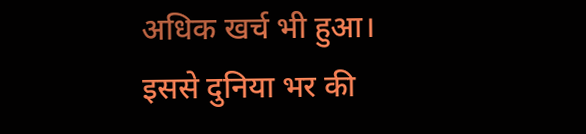अधिक खर्च भी हुआ। इससे दुनिया भर की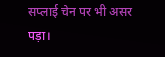सप्लाई चेन पर भी असर पड़ा।